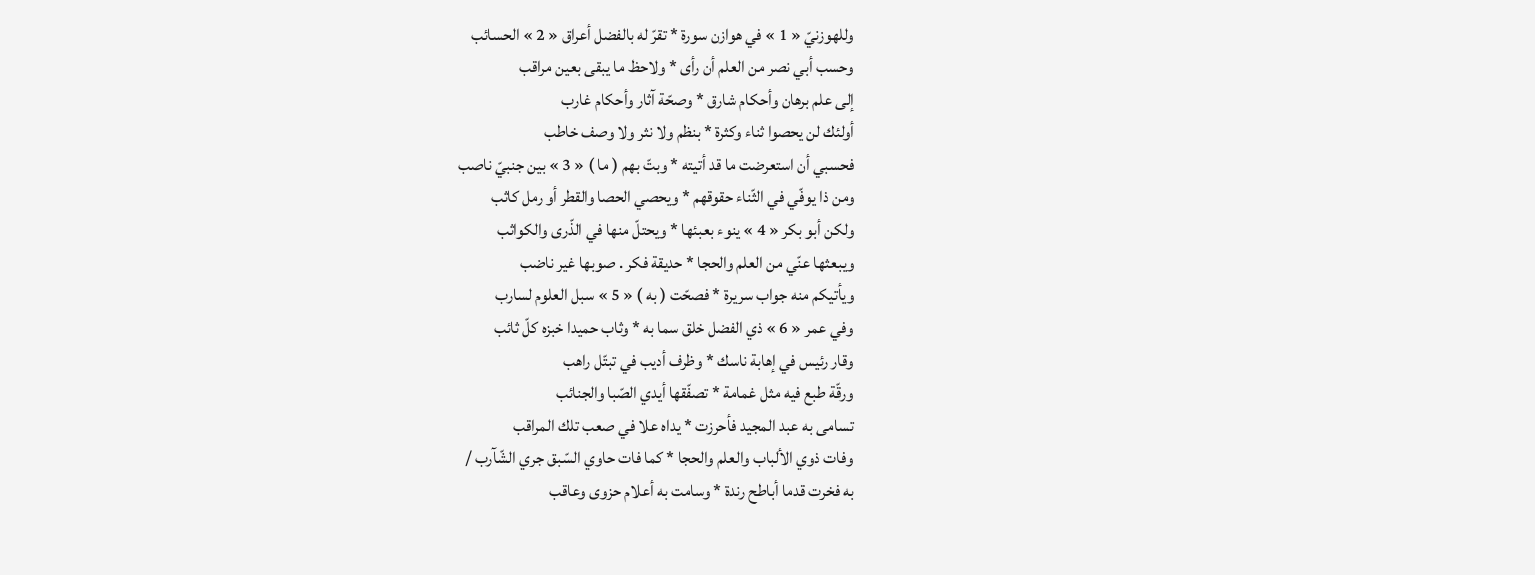وللهوزنيّ « 1 » في هوازن سورة * تقرّ له بالفضل أعراق « 2 » الحسائب
وحسب أبي نصر من العلم أن رأى * ولاحظ ما يبقى بعين مراقب
إلى علم برهان وأحكام شارق * وصحّة آثار وأحكام غارب
أولئك لن يحصوا ثناء وكثرة * بنظم ولا نثر ولا وصف خاطب
فحسبي أن استعرضت ما قد أتيته * وبتّ بهم ( ما ) « 3 » بين جنبيّ ناصب
ومن ذا يوفّي في الثّناء حقوقهم * ويحصي الحصا والقطر أو رمل كاثب
ولكن أبو بكر « 4 » ينوء بعبئها * ويحتلّ منها في الذّرى والكواثب
ويبعثها عنّي من العلم والحجا * حديقة فكر . صوبها غير ناضب
ويأتيكم منه جواب سريرة * فصحّت ( به ) « 5 » سبل العلوم لسارب
وفي عمر « 6 » ذي الفضل خلق سما به * وثاب حميدا خبزه كلّ ثائب
وقار رئيس في إهابة ناسك * وظرف أديب في تبتّل راهب
ورقّة طبع فيه مثل غمامة * تصفّقها أيدي الصّبا والجنائب
تسامى به عبد المجيد فأحرزت * يداه علا في صعب تلك المراقب
وفات ذوي الألباب والعلم والحجا * كما فات حاوي السّبق جري الشّآرب /
به فخرت قدما أباطح رندة * وسامت به أعلام حزوى وعاقب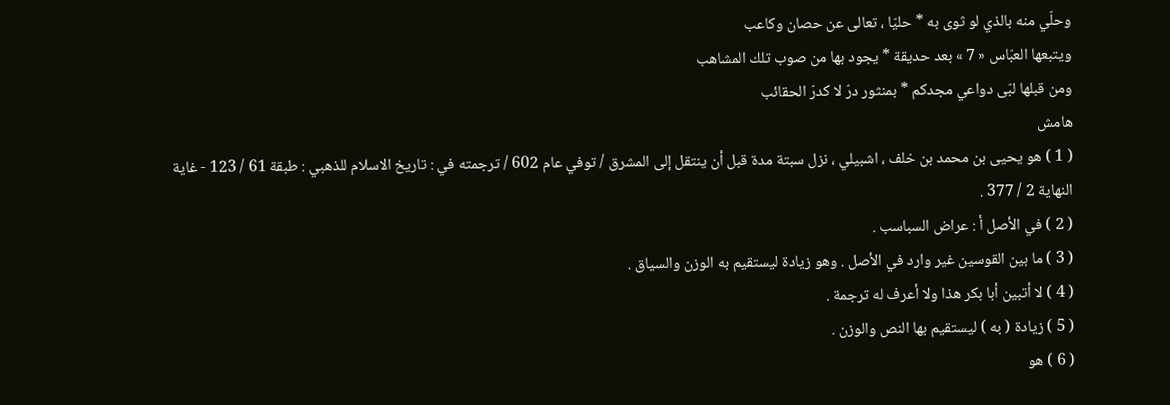وحلّي منه بالذي لو ثوى به * حليّا ، تعالى عن حصان وكاعب
ويتبعها العبّاس « 7 » بعد حديقة * يجود بها من صوب تلك المشاهب
ومن قبلها لبّى دواعي مجدكم * بمنثور درّ لا كدرّ الحقائب
هامش
( 1 ) هو يحيى بن محمد بن خلف ، اشبيلي ، نزل سبتة مدة قبل أن ينتقل إلى المشرق / توفي عام 602 / ترجمته في : تاريخ الاسلام للذهبي : طبقة 61 / 123 - غاية النهاية 2 / 377 .
( 2 ) في الأصل أ : عراض السباسب .
( 3 ) ما بين القوسين غير وارد في الأصل . وهو زيادة ليستقيم به الوزن والسياق .
( 4 ) لا أتبين أبا بكر هذا ولا أعرف له ترجمة .
( 5 ) زيادة ( به ) ليستقيم بها النص والوزن .
( 6 ) هو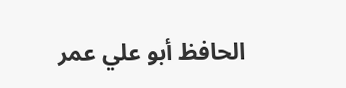الحافظ أبو علي عمر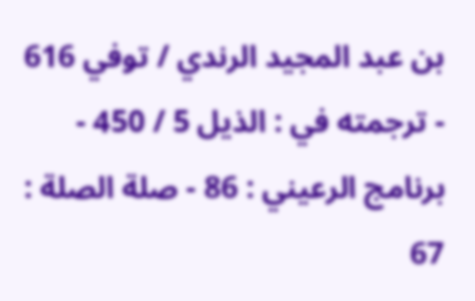بن عبد المجيد الرندي / توفي 616 - ترجمته في : الذيل 5 / 450 - برنامج الرعيني : 86 - صلة الصلة : 67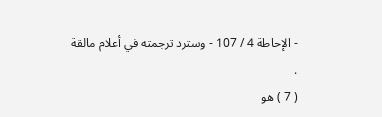- الإحاطة 4 / 107 - وسترد ترجمته في أعلام مالقة .
( 7 ) هو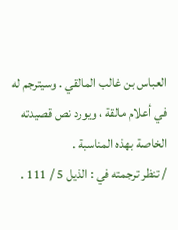العباس بن غالب المالقي . وسيترجم له في أعلام مالقة ، ويورد نص قصيدته الخاصة بهذه المناسبة .
/ تنظر ترجمته في : الذيل 5 / 111 .